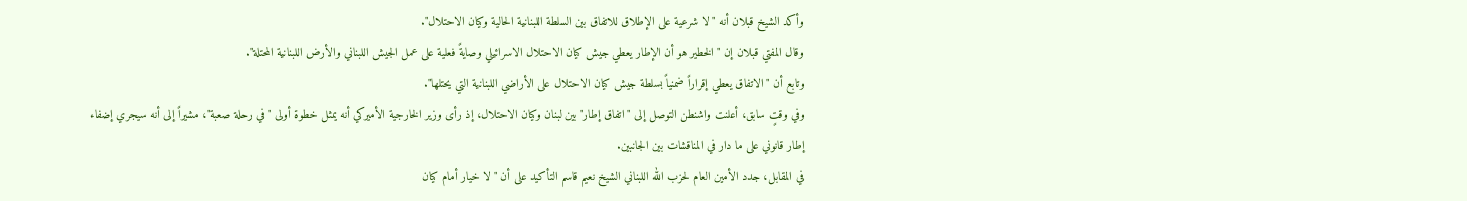وأكد الشيخ قبلان أنه "لا شرعية على الإطلاق للاتفاق بين السلطة اللبنانية الحالية وكيان الاحتلال".
وقال المفتي قبلان إن "الخطير هو أن الإطار يعطي جيش كيان الاحتلال الاسرائيلي وصايةً فعلية على عمل الجيش اللبناني والأرض اللبنانية المحتلة".
وتابع أن "الاتفاق يعطي إقراراً ضمنياً بسلطة جيش كيان الاحتلال على الأراضي اللبنانية التي يحتلها".
وفي وقتٍ سابق، أعلنت واشنطن التوصل إلى "اتفاق إطار" بين لبنان وكيان الاحتلال، إذ رأى وزير الخارجية الأميركي أنه يمثل خطوة أولى "في رحلة صعبة"، مشيراً إلى أنه سيجري إضفاء إطار قانوني على ما دار في المناقشات بين الجانبين.
في المقابل، جدد الأمين العام لحزب الله اللبناني الشيخ نعيم قاسم التأكيد على أن "لا خيار أمام كيان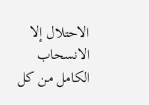الاحتلال إلا الانسحاب الكامل من كل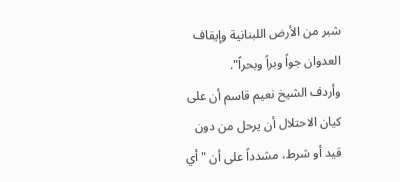شبر من الأرض اللبنانية وإيقاف العدوان جواً وبراً وبحراً".
وأردف الشيخ نعيم قاسم أن على كيان الاحتلال أن يرحل من دون قيد أو شرط، مشدداً على أن "أي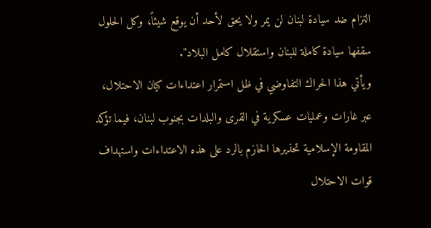التزام ضد سيادة لبنان لن يمر ولا يحق لأحد أن يوقع شيئاً، وكل الحلول سقفها سيادة كاملة للبنان واستقلال كامل البلاد".
ويأتي هذا الحراك التفاوضي في ظل استمرار اعتداءات كيان الاحتلال، عبر غارات وعمليات عسكرية في القرى والبلدات بجنوب لبنان، فيما تؤكد المقاومة الإسلامية تحذيرها الحازم بالرد على هذه الاعتداءات واستهداف قوات الاحتلال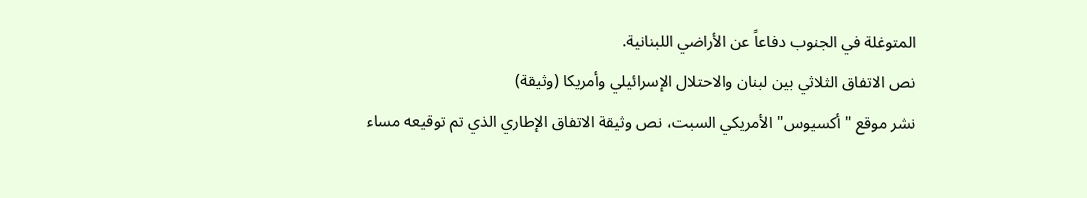المتوغلة في الجنوب دفاعاً عن الأراضي اللبنانية.
نص الاتفاق الثلاثي بين لبنان والاحتلال الإسرائيلي وأمريكا (وثيقة)
نشر موقع "أكسيوس" الأمريكي السبت، نص وثيقة الاتفاق الإطاري الذي تم توقيعه مساء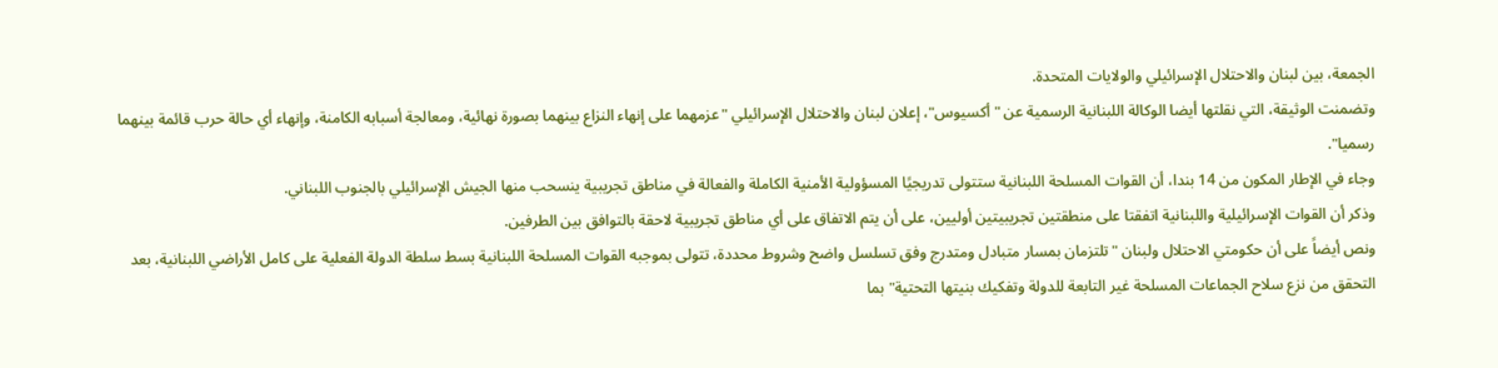الجمعة، بين لبنان والاحتلال الإسرائيلي والولايات المتحدة.
وتضمنت الوثيقة، التي نقلتها أيضا الوكالة اللبنانية الرسمية عن "أكسيوس"، إعلان لبنان والاحتلال الإسرائيلي "عزمهما على إنهاء النزاع بينهما بصورة نهائية، ومعالجة أسبابه الكامنة، وإنهاء أي حالة حرب قائمة بينهما رسميا".
وجاء في الإطار المكون من 14 بندا، أن القوات المسلحة اللبنانية ستتولى تدريجيًا المسؤولية الأمنية الكاملة والفعالة في مناطق تجريبية ينسحب منها الجيش الإسرائيلي بالجنوب اللبناني.
وذكر أن القوات الإسرائيلية واللبنانية اتفقتا على منطقتين تجريبيتين أوليين، على أن يتم الاتفاق على أي مناطق تجريبية لاحقة بالتوافق بين الطرفين.
ونص أيضاً على أن حكومتي الاحتلال ولبنان "تلتزمان بمسار متبادل ومتدرج وفق تسلسل واضح وشروط محددة، تتولى بموجبه القوات المسلحة اللبنانية بسط سلطة الدولة الفعلية على كامل الأراضي اللبنانية، بعد التحقق من نزع سلاح الجماعات المسلحة غير التابعة للدولة وتفكيك بنيتها التحتية" بما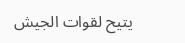يتيح لقوات الجيش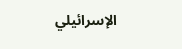الإسرائيلي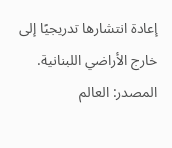إعادة انتشارها تدريجيًا إلى خارج الأراضي اللبنانية.
المصدر: العالم